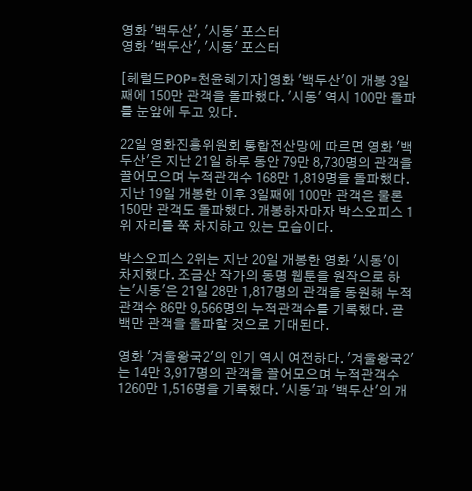영화 '백두산', '시동' 포스터
영화 '백두산', '시동' 포스터

[헤럴드POP=천윤혜기자]영화 '백두산'이 개봉 3일째에 150만 관객을 돌파했다. '시동' 역시 100만 돌파를 눈앞에 두고 있다.

22일 영화진흥위원회 통합전산망에 따르면 영화 '백두산'은 지난 21일 하루 동안 79만 8,730명의 관객을 끌어모으며 누적관객수 168만 1,819명을 돌파했다. 지난 19일 개봉한 이후 3일째에 100만 관객은 물론 150만 관객도 돌파했다. 개봉하자마자 박스오피스 1위 자리를 쭉 차지하고 있는 모습이다.

박스오피스 2위는 지난 20일 개봉한 영화 '시동'이 차지했다. 조금산 작가의 동명 웹툰을 원작으로 하는'시동'은 21일 28만 1,817명의 관객을 동원해 누적관객수 86만 9,566명의 누적관객수를 기록했다. 곧 백만 관객을 돌파할 것으로 기대된다.

영화 '겨울왕국2'의 인기 역시 여전하다. '겨울왕국2'는 14만 3,917명의 관객을 끌어모으며 누적관객수 1260만 1,516명을 기록했다. '시동'과 '백두산'의 개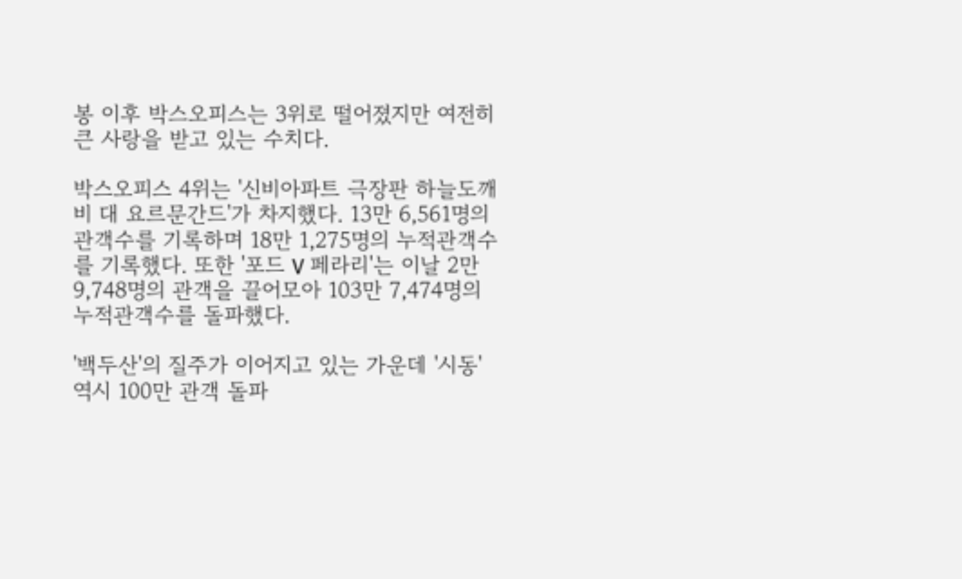봉 이후 박스오피스는 3위로 떨어졌지만 여전히 큰 사랑을 받고 있는 수치다.

박스오피스 4위는 '신비아파트 극장판 하늘도깨비 대 요르문간드'가 차지했다. 13만 6,561명의 관객수를 기록하며 18만 1,275명의 누적관객수를 기록했다. 또한 '포드 V 페라리'는 이날 2만 9,748명의 관객을 끌어모아 103만 7,474명의 누적관객수를 돌파했다.

'백두산'의 질주가 이어지고 있는 가운데 '시동' 역시 100만 관객 돌파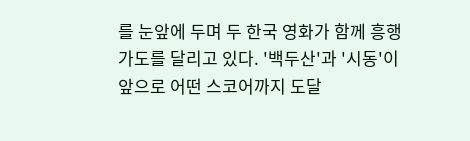를 눈앞에 두며 두 한국 영화가 함께 흥행가도를 달리고 있다. '백두산'과 '시동'이 앞으로 어떤 스코어까지 도달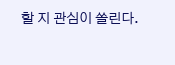할 지 관심이 쏠린다.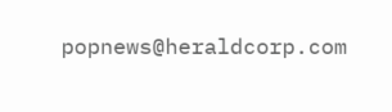popnews@heraldcorp.com